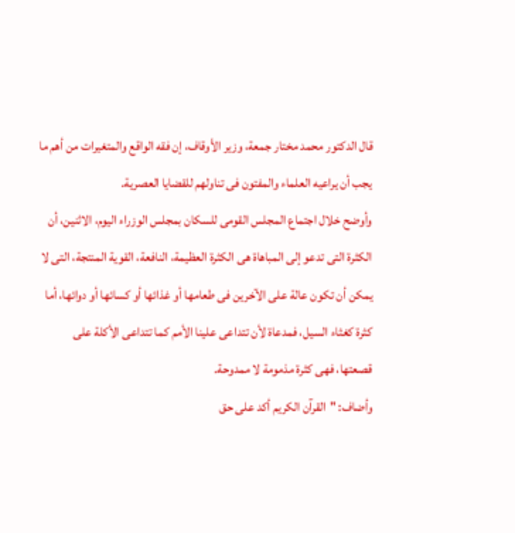قال الدكتور محمد مختار جمعة، وزير الأوقاف، إن فقه الواقع والمتغيرات من أهم ما يجب أن يراعيه العلماء والمفتون فى تناولهم للقضايا العصرية.
وأوضح خلال اجتماع المجلس القومى للسكان بمجلس الوزراء اليوم، الاثنين، أن الكثرة التى تدعو إلى المباهاة هى الكثرة العظيمة، النافعة، القوية المنتجة، التى لا يمكن أن تكون عالة على الآخرين فى طعامها أو غذائها أو كسائها أو دوائها، أما كثرة كغثاء السيل، فمدعاة لأن تتداعى علينا الأمم كما تتداعى الأكلة على قصعتها، فهى كثرة مذمومة لا ممدوحة.
وأضاف: "القرآن الكريم أكد على حق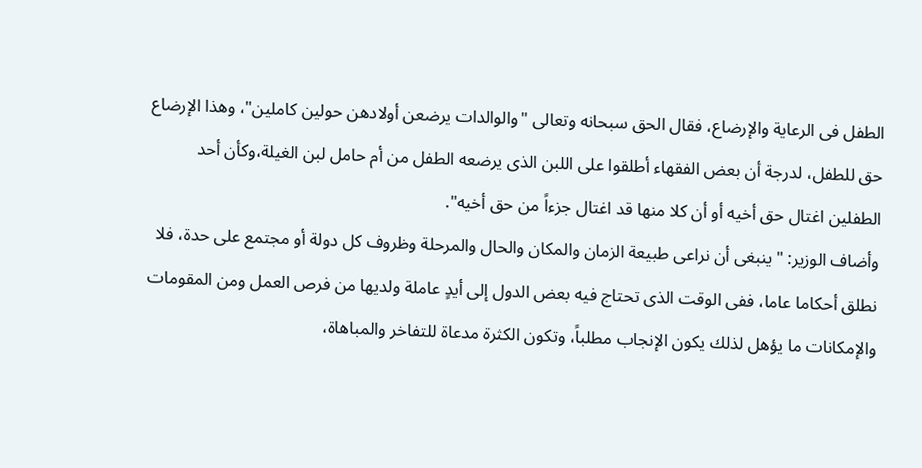الطفل فى الرعاية والإرضاع، فقال الحق سبحانه وتعالى "والوالدات يرضعن أولادهن حولين كاملين"، وهذا الإرضاع حق للطفل، لدرجة أن بعض الفقهاء أطلقوا على اللبن الذى يرضعه الطفل من أم حامل لبن الغيلة،وكأن أحد الطفلين اغتال حق أخيه أو أن كلا منها قد اغتال جزءاً من حق أخيه".
وأضاف الوزير: "ينبغى أن نراعى طبيعة الزمان والمكان والحال والمرحلة وظروف كل دولة أو مجتمع على حدة، فلا نطلق أحكاما عاما، ففى الوقت الذى تحتاج فيه بعض الدول إلى أيدٍ عاملة ولديها من فرص العمل ومن المقومات والإمكانات ما يؤهل لذلك يكون الإنجاب مطلباً، وتكون الكثرة مدعاة للتفاخر والمباهاة،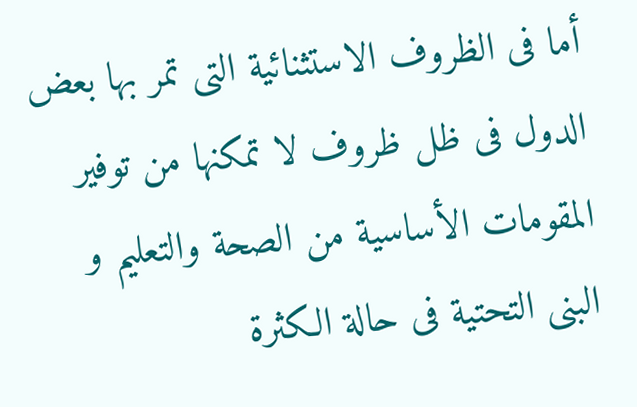أما فى الظروف الاستثنائية التى تمر بها بعض الدول فى ظل ظروف لا تمكنها من توفير المقومات الأساسية من الصحة والتعليم و البنى التحتية فى حالة الكثرة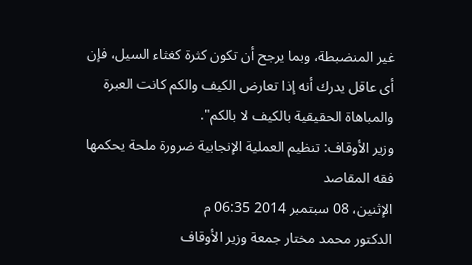غير المنضبطة، وبما يرجح أن تكون كثرة كغثاء السيل، فإن أى عاقل يدرك أنه إذا تعارض الكيف والكم كانت العبرة والمباهاة الحقيقية بالكيف لا بالكم".
وزير الأوقاف: تنظيم العملية الإنجابية ضرورة ملحة يحكمها فقه المقاصد
الإثنين، 08 سبتمبر 2014 06:35 م
الدكتور محمد مختار جمعة وزير الأوقاف